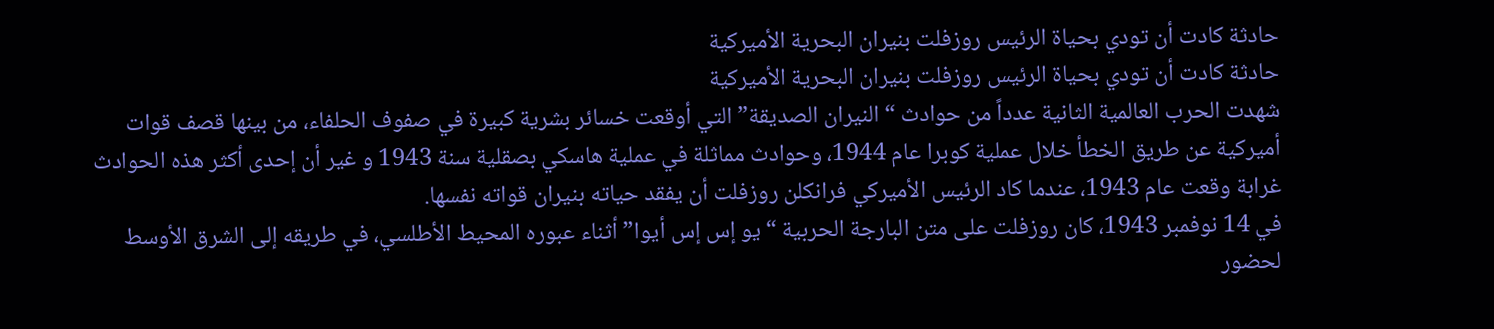حادثة كادت أن تودي بحياة الرئيس روزفلت بنيران البحرية الأميركية
حادثة كادت أن تودي بحياة الرئيس روزفلت بنيران البحرية الأميركية
شهدت الحرب العالمية الثانية عدداً من حوادث “النيران الصديقة” التي أوقعت خسائر بشرية كبيرة في صفوف الحلفاء، من بينها قصف قوات أميركية عن طريق الخطأ خلال عملية كوبرا عام 1944، وحوادث مماثلة في عملية هاسكي بصقلية سنة 1943 و غير أن إحدى أكثر هذه الحوادث غرابة وقعت عام 1943، عندما كاد الرئيس الأميركي فرانكلن روزفلت أن يفقد حياته بنيران قواته نفسها.
في 14 نوفمبر 1943، كان روزفلت على متن البارجة الحربية “يو إس إس أيوا” أثناء عبوره المحيط الأطلسي، في طريقه إلى الشرق الأوسط لحضور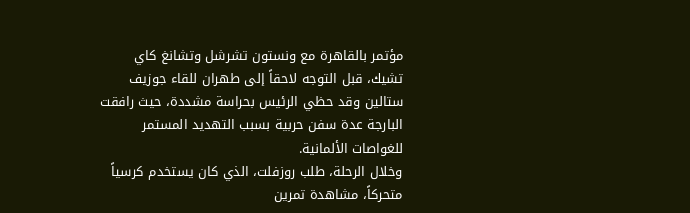مؤتمر بالقاهرة مع ونستون تشرشل وتشانغ كاي تشيك، قبل التوجه لاحقاً إلى طهران للقاء جوزيف ستالين وقد حظي الرئيس بحراسة مشددة، حيث رافقت البارجة عدة سفن حربية بسبب التهديد المستمر للغواصات الألمانية.
وخلال الرحلة، طلب روزفلت، الذي كان يستخدم كرسياً متحركاً، مشاهدة تمرين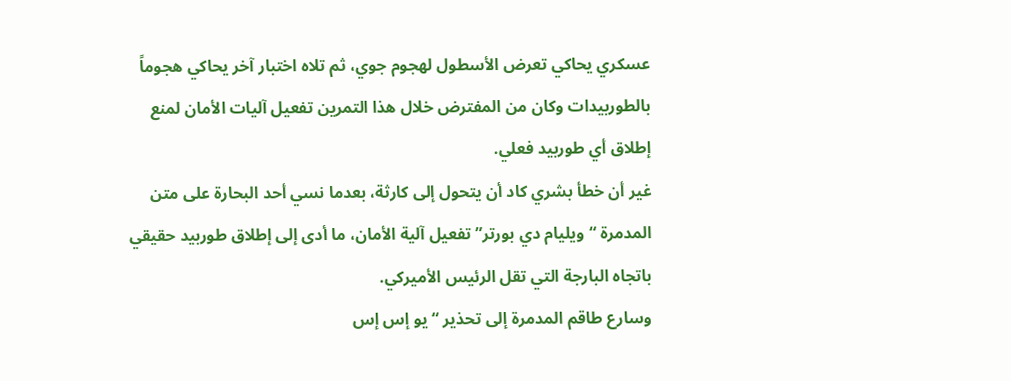عسكري يحاكي تعرض الأسطول لهجوم جوي، ثم تلاه اختبار آخر يحاكي هجوماً بالطوربيدات وكان من المفترض خلال هذا التمرين تفعيل آليات الأمان لمنع إطلاق أي طوربيد فعلي.
غير أن خطأ بشري كاد أن يتحول إلى كارثة، بعدما نسي أحد البحارة على متن المدمرة “ويليام دي بورتر” تفعيل آلية الأمان، ما أدى إلى إطلاق طوربيد حقيقي باتجاه البارجة التي تقل الرئيس الأميركي.
وسارع طاقم المدمرة إلى تحذير “يو إس إس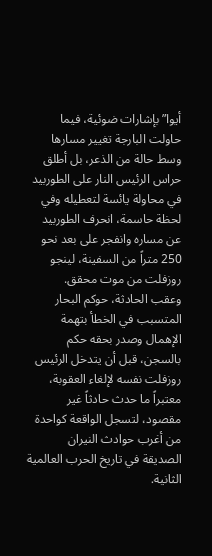أيوا” بإشارات ضوئية، فيما حاولت البارجة تغيير مسارها وسط حالة من الذعر، بل أطلق حراس الرئيس النار على الطوربيد في محاولة يائسة لتعطيله وفي لحظة حاسمة، انحرف الطوربيد عن مساره وانفجر على بعد نحو 250 متراً من السفينة، لينجو روزفلت من موت محقق.
وعقب الحادثة، حوكم البحار المتسبب في الخطأ بتهمة الإهمال وصدر بحقه حكم بالسجن، قبل أن يتدخل الرئيس روزفلت نفسه لإلغاء العقوبة، معتبراً ما حدث حادثاً غير مقصود، لتسجل الواقعة كواحدة من أغرب حوادث النيران الصديقة في تاريخ الحرب العالمية الثانية.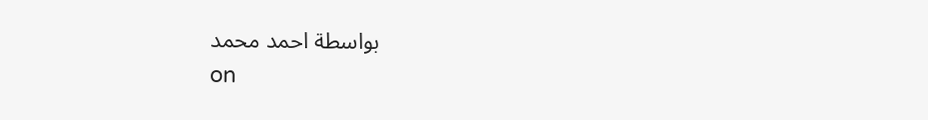بواسطة احمد محمد
on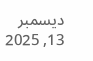ديسمبر 13, 2025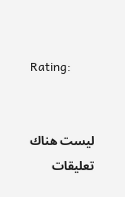Rating:


ليست هناك تعليقات